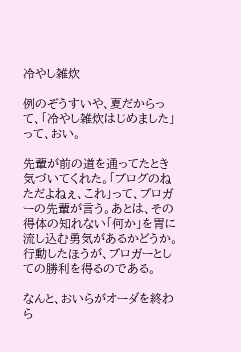冷やし雑炊

例のぞうすいや、夏だからって、「冷やし雑炊はじめました」って、おい。

先輩が前の道を通ってたとき気づいてくれた。「ブログのねただよねぇ、これ」って、ブロガーの先輩が言う。あとは、その得体の知れない「何か」を胃に流し込む勇気があるかどうか。行動したほうが、ブロガーとしての勝利を得るのである。

なんと、おいらがオーダを終わら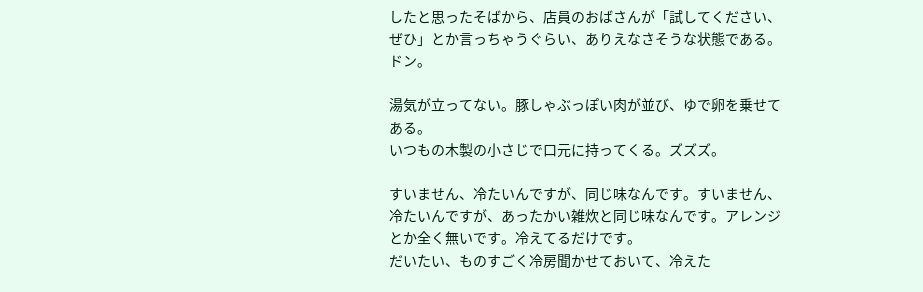したと思ったそばから、店員のおばさんが「試してください、ぜひ」とか言っちゃうぐらい、ありえなさそうな状態である。
ドン。

湯気が立ってない。豚しゃぶっぽい肉が並び、ゆで卵を乗せてある。
いつもの木製の小さじで口元に持ってくる。ズズズ。

すいません、冷たいんですが、同じ味なんです。すいません、冷たいんですが、あったかい雑炊と同じ味なんです。アレンジとか全く無いです。冷えてるだけです。
だいたい、ものすごく冷房聞かせておいて、冷えた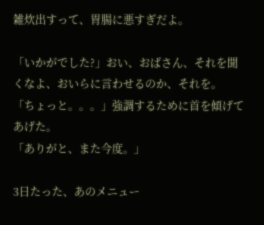雑炊出すって、胃腸に悪すぎだよ。

「いかがでした?」おい、おばさん、それを聞くなよ、おいらに言わせるのか、それを。
「ちょっと。。。」強調するために首を傾げてあげた。
「ありがと、また今度。」

3日たった、あのメニュー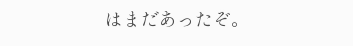はまだあったぞ。